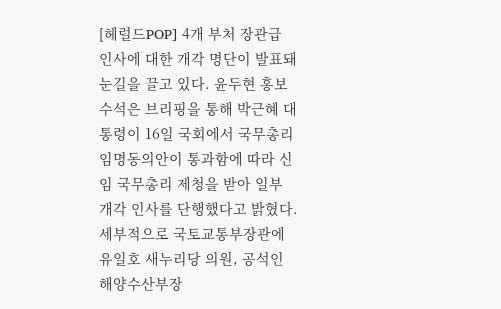[헤럴드POP] 4개 부처 장관급 인사에 대한 개각 명단이 발표돼 눈길을 끌고 있다. 윤두현 홍보수석은 브리핑을 통해 박근혜 대통령이 16일 국회에서 국무총리 임명동의안이 통과함에 따라 신임 국무총리 제청을 받아 일부 개각 인사를 단행했다고 밝혔다. 세부적으로 국토교통부장관에 유일호 새누리당 의원, 공석인 해양수산부장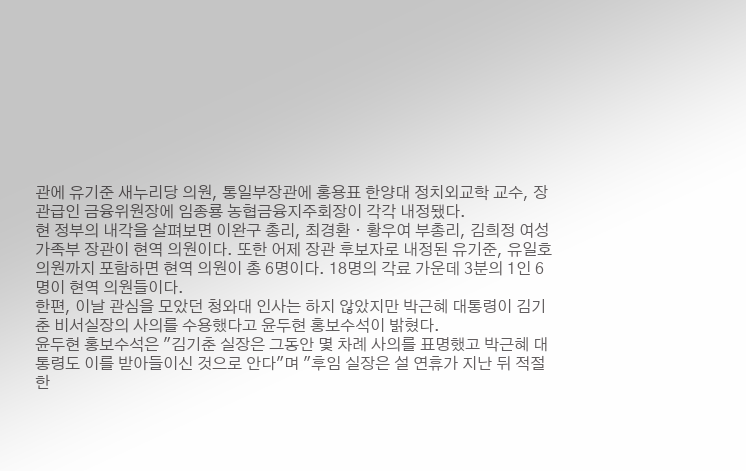관에 유기준 새누리당 의원, 통일부장관에 홍용표 한양대 정치외교학 교수, 장관급인 금융위원장에 임종룡 농협금융지주회장이 각각 내정됐다.
현 정부의 내각을 살펴보면 이완구 총리, 최경환ㆍ황우여 부총리, 김희정 여성가족부 장관이 현역 의원이다. 또한 어제 장관 후보자로 내정된 유기준, 유일호 의원까지 포함하면 현역 의원이 총 6명이다. 18명의 각료 가운데 3분의 1인 6명이 현역 의원들이다.
한편, 이날 관심을 모았던 청와대 인사는 하지 않았지만 박근혜 대통령이 김기춘 비서실장의 사의를 수용했다고 윤두현 홍보수석이 밝혔다.
윤두현 홍보수석은 "김기춘 실장은 그동안 몇 차례 사의를 표명했고 박근혜 대통령도 이를 받아들이신 것으로 안다"며 "후임 실장은 설 연휴가 지난 뒤 적절한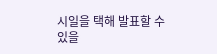시일을 택해 발표할 수 있을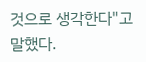것으로 생각한다"고 말했다.